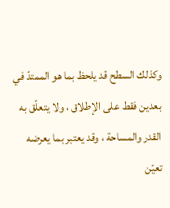وكذلك السطح قد يلحظ بما هو الممتدّ في بعدين فقط على الإطلاق ، ولا يتعلّق به القدر والمساحة ، وقد يعتبر بما يعرضه تعيّن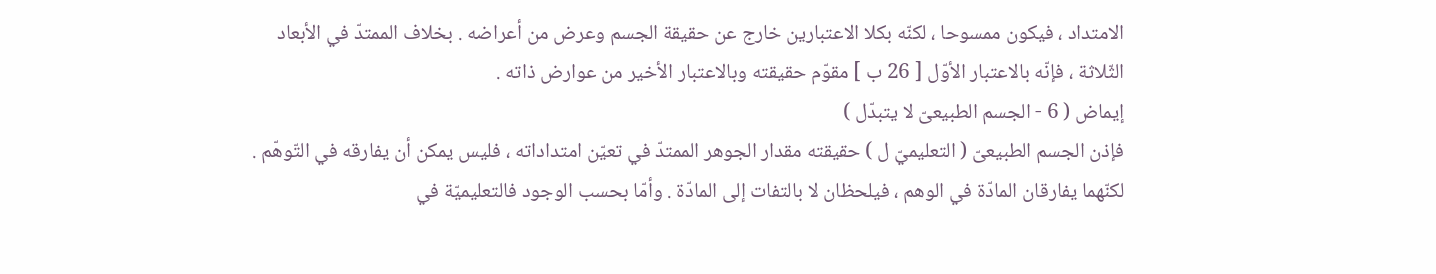الامتداد ، فيكون ممسوحا ، لكنّه بكلا الاعتبارين خارج عن حقيقة الجسم وعرض من أعراضه . بخلاف الممتدّ في الأبعاد الثّلاثة ، فإنّه بالاعتبار الأوّل [ 26 ب ] مقوّم حقيقته وبالاعتبار الأخير من عوارض ذاته .
إيماض ( 6 - الجسم الطبيعىّ لا يتبدّل )
فإذن الجسم الطبيعىّ ( التعليميّ ل ) حقيقته مقدار الجوهر الممتدّ في تعيّن امتداداته ، فليس يمكن أن يفارقه في التّوهّم . لكنّهما يفارقان المادّة في الوهم ، فيلحظان لا بالتفات إلى المادّة . وأمّا بحسب الوجود فالتعليميّة في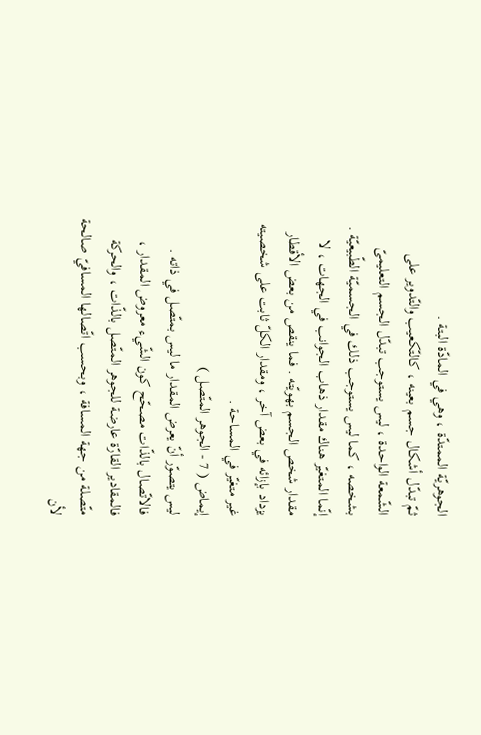الجوهريّة الممتدّة ، وهي في المادّة البتة .
ثمّ تبدّل أشكال جسم بعينه ، كالتّكعيب والتّدوير على الشّمعة الواحدة ، ليس يستوجب تبدّل الجسم التعليمىّ بشخصه ، كما ليس يستوجب ذلك في الجسميّة الطّبيعيّة . إنّما المتغيّر هناك مقدار ذهاب الجوانب في الجهات ، لا مقدار شخص الجسم بهويّته . فما ينقص من بعض الأقطار يزداد بإزائه في بعض آخر ، ومقدار الكلّ ثابت على شخصيته غير متغيّر في المساحة .
إيماض ( 7 - الجوهر المتّصل )
ليس يتصوّر أنّ يعرض المقدار ما ليس بمتّصل في ذاته . فالاتّصال بالذّات مصحّح كون الشّيء معروض المقدار ، فالمقادير القارّة عارضة للجوهر المتّصل بالذّات ، والحركة متّصلة من جهة المسافة ، وبحسب اتّصالها المسافيّ صالحة لأن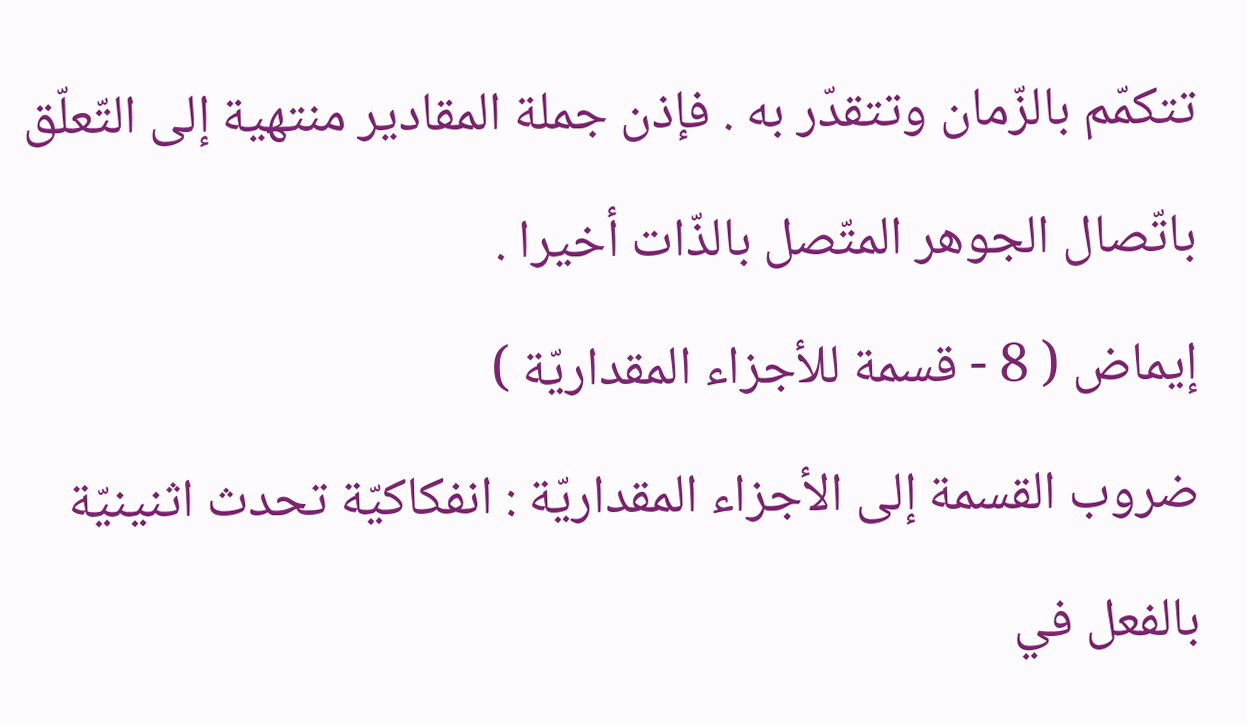تتكمّم بالزّمان وتتقدّر به . فإذن جملة المقادير منتهية إلى التّعلّق باتّصال الجوهر المتّصل بالذّات أخيرا .
إيماض ( 8 - قسمة للأجزاء المقداريّة )
ضروب القسمة إلى الأجزاء المقداريّة : انفكاكيّة تحدث اثنينيّة بالفعل في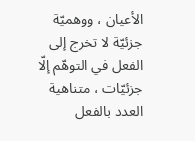الأعيان ، ووهميّة جزئيّة لا تخرج إلى الفعل في التوهّم إلّا جزئيّات ، متناهية العدد بالفعل